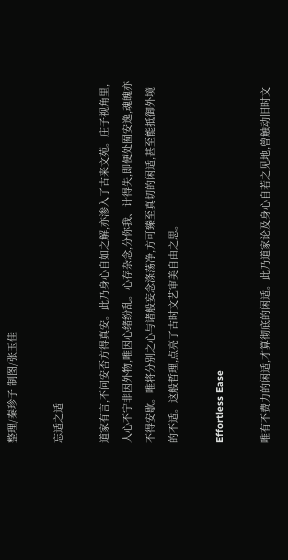整理/秦珍子 制图/张玉佳

忘适之适

道家有言,不问安否方得真安。此乃身心自如之解,亦渗入了古来文苑。庄子视角里,人心不宁非因外物,唯因心绪纷乱。心存杂念,分你我、计得失,即便处囿安逸,魂魄亦不得安歇。唯将分别之心与诸般妄念涤荡净,方可臻至真切的闲适,甚至能抵御外境的不适。这般哲理,点亮了古时文艺审美自由之思。

Effortless Ease

唯有不费力的闲适,才算彻底的闲适。此乃道家论及身心自若之见地,曾触动旧时文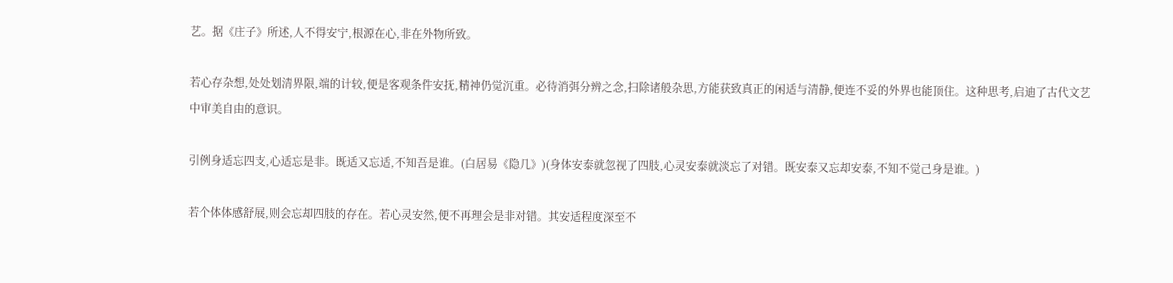艺。据《庄子》所述,人不得安宁,根源在心,非在外物所致。

若心存杂想,处处划清界限,端的计较,便是客观条件安抚,精神仍觉沉重。必待消弭分辨之念,扫除诸般杂思,方能获致真正的闲适与清静,便连不妥的外界也能顶住。这种思考,启迪了古代文艺中审美自由的意识。

引例身适忘四支,心适忘是非。既适又忘适,不知吾是谁。(白居易《隐几》)(身体安泰就忽视了四肢,心灵安泰就淡忘了对错。既安泰又忘却安泰,不知不觉己身是谁。)

若个体体感舒展,则会忘却四肢的存在。若心灵安然,便不再理会是非对错。其安适程度深至不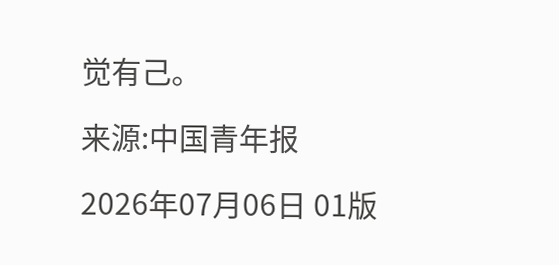觉有己。

来源:中国青年报

2026年07月06日 01版